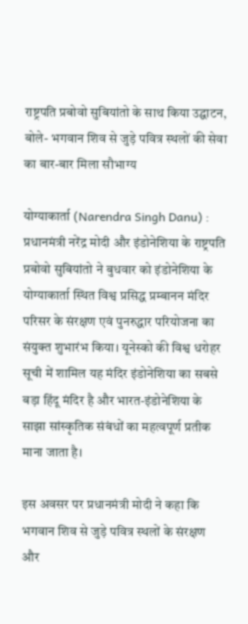राष्ट्रपति प्रबोवो सुबियांतो के साथ किया उद्घाटन, बोले- भगवान शिव से जुड़े पवित्र स्थलों की सेवा का बार-बार मिला सौभाग्य

योग्याकार्ता (Narendra Singh Danu) : प्रधानमंत्री नरेंद्र मोदी और इंडोनेशिया के राष्ट्रपति प्रबोवो सुबियांतो ने बुधवार को इंडोनेशिया के योग्याकार्ता स्थित विश्व प्रसिद्ध प्रम्बानन मंदिर परिसर के संरक्षण एवं पुनरुद्धार परियोजना का संयुक्त शुभारंभ किया। यूनेस्को की विश्व धरोहर सूची में शामिल यह मंदिर इंडोनेशिया का सबसे बड़ा हिंदू मंदिर है और भारत-इंडोनेशिया के साझा सांस्कृतिक संबंधों का महत्वपूर्ण प्रतीक माना जाता है।

इस अवसर पर प्रधानमंत्री मोदी ने कहा कि भगवान शिव से जुड़े पवित्र स्थलों के संरक्षण और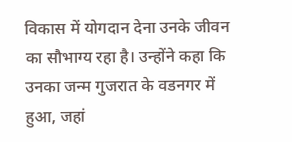विकास में योगदान देना उनके जीवन का सौभाग्य रहा है। उन्होंने कहा कि उनका जन्म गुजरात के वडनगर में हुआ, जहां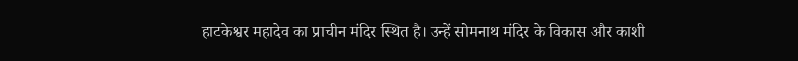हाटकेश्वर महादेव का प्राचीन मंदिर स्थित है। उन्हें सोमनाथ मंदिर के विकास और काशी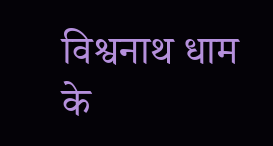विश्वनाथ धाम के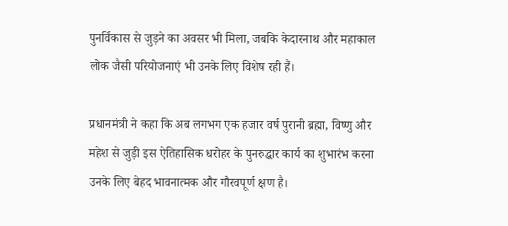पुनर्विकास से जुड़ने का अवसर भी मिला, जबकि केदारनाथ और महाकाल लोक जैसी परियोजनाएं भी उनके लिए विशेष रही हैं।

प्रधानमंत्री ने कहा कि अब लगभग एक हजार वर्ष पुरानी ब्रह्मा, विष्णु और महेश से जुड़ी इस ऐतिहासिक धरोहर के पुनरुद्धार कार्य का शुभारंभ करना उनके लिए बेहद भावनात्मक और गौरवपूर्ण क्षण है।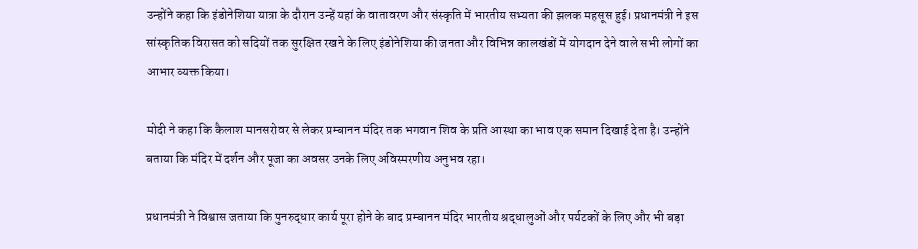उन्होंने कहा कि इंडोनेशिया यात्रा के दौरान उन्हें यहां के वातावरण और संस्कृति में भारतीय सभ्यता की झलक महसूस हुई। प्रधानमंत्री ने इस सांस्कृतिक विरासत को सदियों तक सुरक्षित रखने के लिए इंडोनेशिया की जनता और विभिन्न कालखंडों में योगदान देने वाले सभी लोगों का आभार व्यक्त किया।

मोदी ने कहा कि कैलाश मानसरोवर से लेकर प्रम्बानन मंदिर तक भगवान शिव के प्रति आस्था का भाव एक समान दिखाई देता है। उन्होंने बताया कि मंदिर में दर्शन और पूजा का अवसर उनके लिए अविस्मरणीय अनुभव रहा।

प्रधानमंत्री ने विश्वास जताया कि पुनरुद्धार कार्य पूरा होने के बाद प्रम्बानन मंदिर भारतीय श्रद्धालुओं और पर्यटकों के लिए और भी बड़ा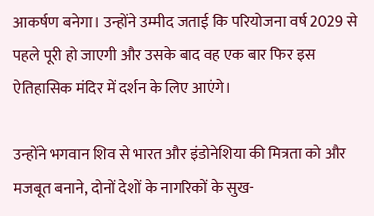आकर्षण बनेगा। उन्होंने उम्मीद जताई कि परियोजना वर्ष 2029 से पहले पूरी हो जाएगी और उसके बाद वह एक बार फिर इस ऐतिहासिक मंदिर में दर्शन के लिए आएंगे।

उन्होंने भगवान शिव से भारत और इंडोनेशिया की मित्रता को और मजबूत बनाने, दोनों देशों के नागरिकों के सुख-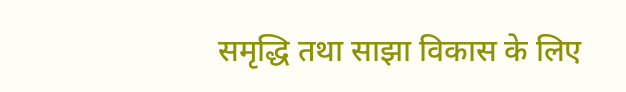समृद्धि तथा साझा विकास के लिए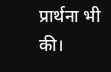प्रार्थना भी की।